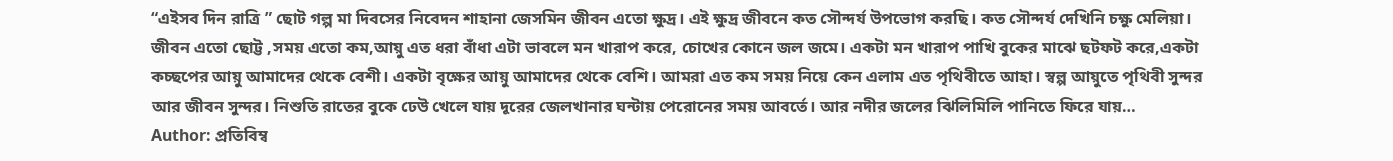“এইসব দিন রাত্রি ” ছোট গল্প মা দিবসের নিবেদন শাহানা জেসমিন জীবন এতো ক্ষুদ্র। এই ক্ষুদ্র জীবনে কত সৌন্দর্য উপভোগ করছি। কত সৌন্দর্য দেখিনি চক্ষু মেলিয়া। জীবন এতো ছোট্ট ,সময় এতো কম,আয়ু এত ধরা বাঁধা এটা ভাবলে মন খারাপ করে, চোখের কোনে জল জমে। একটা মন খারাপ পাখি বুকের মাঝে ছটফট করে,একটা কচ্ছপের আয়ু আমাদের থেকে বেশী। একটা বৃক্ষের আয়ু আমাদের থেকে বেশি। আমরা এত কম সময় নিয়ে কেন এলাম এত পৃথিবীতে আহা। স্বল্প আয়ুতে পৃথিবী সুন্দর আর জীবন সুন্দর। নিশুতি রাতের বুকে ঢেউ খেলে যায় দূরের জেলখানার ঘন্টায় পেরোনের সময় আবর্তে। আর নদীর জলের ঝিলিমিলি পানিতে ফিরে যায়…
Author: প্রতিবিম্ব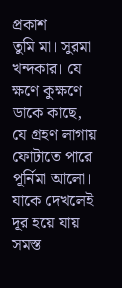প্রকাশ
তুমি মা। সুরমা খন্দকার। যে ক্ষণে কুক্ষণে ডাকে কাছে, যে গ্রহণ লাগায় ফোটাতে পারে পূর্নিমা আলো। যাকে দেখলেই দূর হয়ে যায় সমস্ত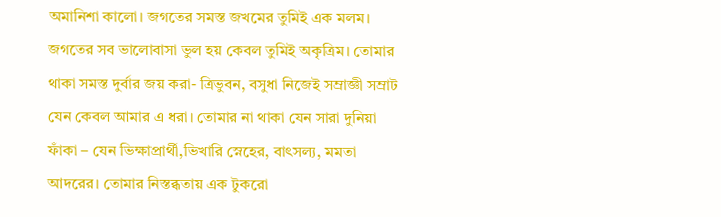অমানিশা কালো। জগতের সমস্ত জখমের তুমিই এক মলম। জগতের সব ভালোবাসা ভুল হয় কেবল তুমিই অকৃত্রিম। তোমার থাকা সমস্ত দুর্বার জয় করা- ত্রিভুবন, বসুধা নিজেই সম্রাজ্ঞী সম্রাট যেন কেবল আমার এ ধরা। তোমার না থাকা যেন সারা দুনিয়া ফাঁকা – যেন ভিক্ষাপ্রার্থী,ভিখারি স্নেহের, বাৎসল্য, মমতা আদরের। তোমার নিস্তব্ধতায় এক টুকরো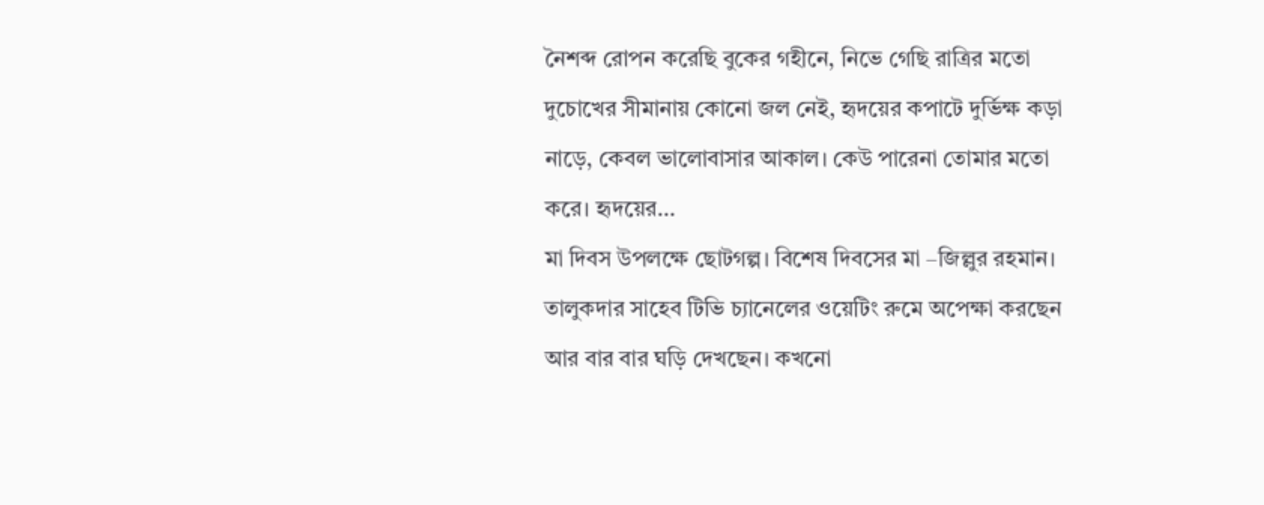নৈশব্দ রোপন করেছি বুকের গহীনে, নিভে গেছি রাত্রির মতো দুচোখের সীমানায় কোনো জল নেই, হৃদয়ের কপাটে দুর্ভিক্ষ কড়া নাড়ে, কেবল ভালোবাসার আকাল। কেউ পারেনা তোমার মতো করে। হৃদয়ের…
মা দিবস উপলক্ষে ছোটগল্প। বিশেষ দিবসের মা –জিল্লুর রহমান। তালুকদার সাহেব টিভি চ্যানেলের ওয়েটিং রুমে অপেক্ষা করছেন আর বার বার ঘড়ি দেখছেন। কখনো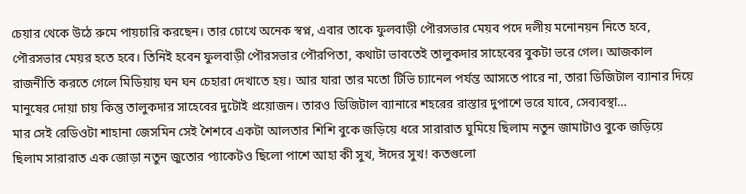চেয়ার থেকে উঠে রুমে পায়চারি করছেন। তার চোখে অনেক স্বপ্ন, এবার তাকে ফুলবাড়ী পৌরসভার মেয়ব পদে দলীয় মনোনয়ন নিতে হবে, পৌরসভার মেয়র হতে হবে। তিনিই হবেন ফুলবাড়ী পৌরসভার পৌরপিতা, কথাটা ভাবতেই তালুকদার সাহেবের বুকটা ভরে গেল। আজকাল রাজনীতি করতে গেলে মিডিয়ায় ঘন ঘন চেহারা দেখাতে হয়। আর যারা তার মতো টিভি চ্যানেল পর্যন্ত আসতে পারে না, তারা ডিজিটাল ব্যানার দিয়ে মানুষের দোয়া চায় কিন্তু তালুকদার সাহেবের দুটোই প্রয়োজন। তারও ডিজিটাল ব্যানারে শহরের রাস্তার দুপাশে ভরে যাবে, সেব্যবস্থা…
মার সেই রেডিওটা শাহানা জেসমিন সেই শৈশবে একটা আলতার শিশি বুকে জড়িয়ে ধরে সারারাত ঘুমিয়ে ছিলাম নতুন জামাটাও বুকে জড়িয়ে ছিলাম সারারাত এক জোড়া নতুন জুতোর প্যাকেটও ছিলো পাশে আহা কী সুখ, ঈদের সুখ! কতগুলো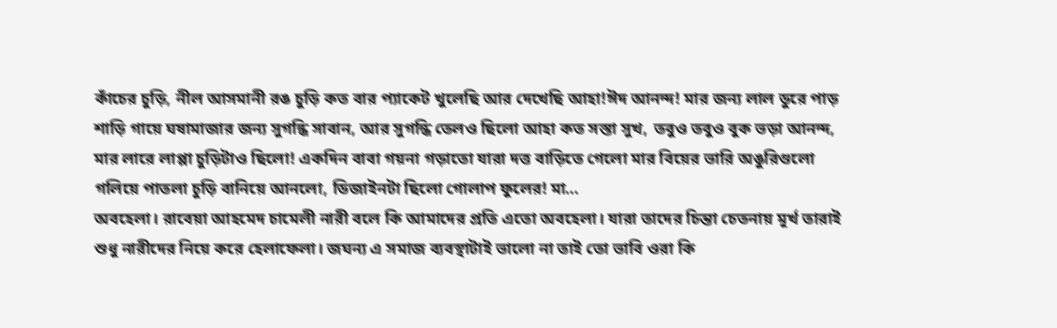কাঁচের চুড়ি, নীল আসমানী রঙ চুড়ি কত বার প্যাকেট খুলেছি আর দেখেছি আহা!ঈদ আনন্দ! মার জন্য লাল ডুরে পাড় শাড়ি গায়ে ঘষামাজার জন্য সুগন্ধি সাবান, আর সুগন্ধি তেলও ছিলো আহা কত সস্তা সুখ, তবুও তবুও বুক ভড়া আনন্দ, মার লারে লাপ্পা চুড়িটাও ছিলো! একদিন বাবা গয়না গড়াতো যারা দত্ত বাড়িতে গেলো মার বিয়ের ভারি অঙুরিগুলো গলিয়ে পাতলা চুড়ি বানিয়ে আনলো, ডিজাইনটা ছিলো গোলাপ ফুলের! মা…
অবহেলা। রাবেয়া আহমেদ চামেলী নারী বলে কি আমাদের প্রতি এতো অবহেলা। যারা তাদের চিন্তা চেতনায় মূর্খ তারাই শুধু নারীদের নিয়ে করে হেলাফেলা। জঘন্য এ সমাজ ব্যবস্থাটাই ভালো না তাই তো ভাবি ওরা কি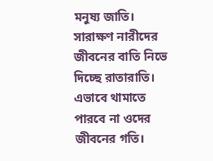মনুষ্য জাতি। সারাক্ষণ নারীদের জীবনের বাতি নিভে দিচ্ছে রাতারাতি। এভাবে থামাতে পারবে না ওদের জীবনের গতি।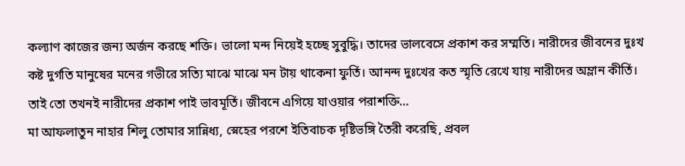কল্যাণ কাজের জন্য অর্জন করছে শক্তি। ভালো মন্দ নিয়েই হচ্ছে সুবুদ্ধি। তাদের ভালবেসে প্রকাশ কর সম্মতি। নারীদের জীবনের দুঃখ কষ্ট দুর্গতি মানুষের মনের গভীরে সত্যি মাঝে মাঝে মন টায় থাকেনা ফুর্তি। আনন্দ দুঃখের কত স্মৃতি রেখে যায় নারীদের অম্লান কীর্তি। তাই তো তখনই নারীদের প্রকাশ পাই ভাবমূর্তি। জীবনে এগিয়ে যাওয়ার পরাশক্তি…
মা আফলাতুন নাহার শিলু তোমার সান্নিধ্য, স্নেহের পরশে ইতিবাচক দৃষ্টিভঙ্গি তৈরী করেছি, প্রবল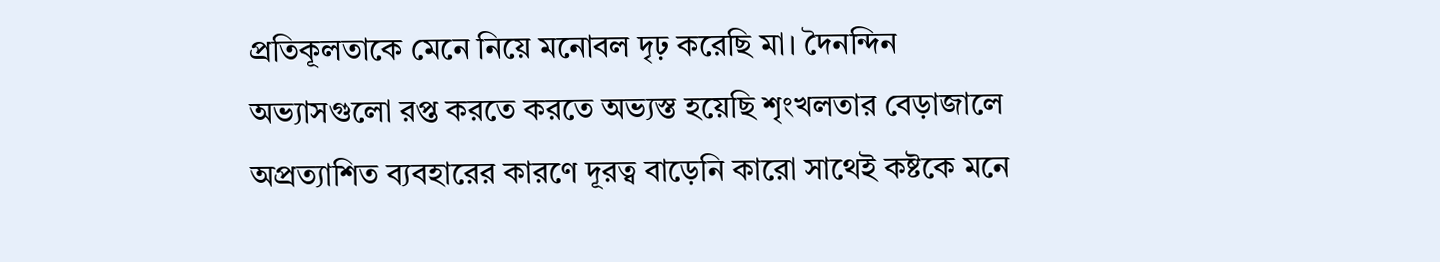প্রতিকূলতাকে মেনে নিয়ে মনোবল দৃঢ় করেছি মা। দৈনন্দিন অভ্যাসগুলো রপ্ত করতে করতে অভ্যস্ত হয়েছি শৃংখলতার বেড়াজালে অপ্রত্যাশিত ব্যবহারের কারণে দূরত্ব বাড়েনি কারো সাথেই কষ্টকে মনে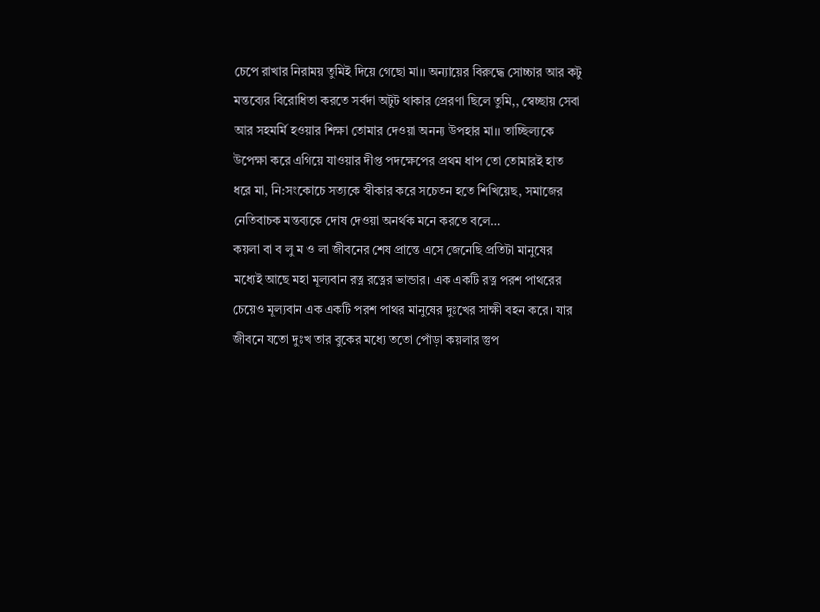চেপে রাখার নিরাময় তুমিই দিয়ে গেছো মা।। অন্যায়ের বিরুদ্ধে সোচ্চার আর কটু মন্তব্যের বিরোধিতা করতে সর্বদা অটুট থাকার প্রেরণা ছিলে তুমি,, স্বেচ্ছায় সেবা আর সহমর্মি হওয়ার শিক্ষা তোমার দেওয়া অনন্য উপহার মা।। তাচ্ছিল্যকে উপেক্ষা করে এগিয়ে যাওয়ার দীপ্ত পদক্ষেপের প্রথম ধাপ তো তোমারই হাত ধরে মা, নি:সংকোচে সত্যকে স্বীকার করে সচেতন হতে শিখিয়েছ, সমাজের নেতিবাচক মন্তব্যকে দোষ দেওয়া অনর্থক মনে করতে বলে…
কয়লা বা ব লু ম ও লা জীবনের শেষ প্রান্তে এসে জেনেছি প্রতিটা মানুষের মধ্যেই আছে মহা মূল্যবান রত্ন রত্নের ভান্ডার। এক একটি রত্ন পরশ পাথরের চেয়েও মূল্যবান এক একটি পরশ পাথর মানুষের দুঃখের সাক্ষী বহন করে। যার জীবনে যতো দুঃখ তার বুকের মধ্যে ততো পোঁড়া কয়লার স্তুপ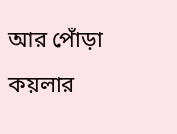আর পোঁড়া কয়লার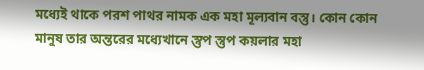মধ্যেই থাকে পরশ পাথর নামক এক মহা মূল্যবান বস্তু। কোন কোন মানুষ তার অন্তরের মধ্যেখানে স্তুপ স্তুপ কয়লার মহা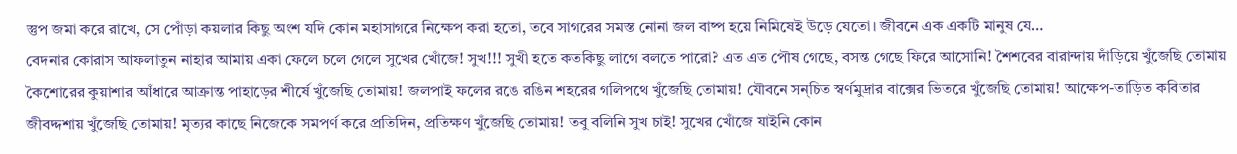স্তুপ জমা করে রাখে, সে পোঁড়া কয়লার কিছু অংশ যদি কোন মহাসাগরে নিক্ষেপ করা হতো, তবে সাগরের সমস্ত নোনা জল বাষ্প হয়ে নিমিষেই উড়ে যেতো। জীবনে এক একটি মানুষ যে…
বেদনার কোরাস আফলাতুন নাহার আমায় একা ফেলে চলে গেলে সুখের খোঁজে! সুখ!!! সুখী হতে কতকিছু লাগে বলতে পারো? এত এত পৌষ গেছে, বসন্ত গেছে ফিরে আসোনি! শৈশবের বারান্দায় দাঁড়িয়ে খুঁজেছি তোমায় কৈশোরের কুয়াশার আঁধারে আক্রান্ত পাহাড়ের শীর্ষে খুঁজেছি তোমায়! জলপাই ফলের রঙে রঙিন শহরের গলিপথে খুঁজেছি তোমায়! যৌবনে সন্চিত স্বর্ণমুদ্রার বাক্সের ভিতরে খুঁজেছি তোমায়! আক্ষেপ-তাড়িত কবিতার জীবদ্দশায় খুঁজেছি তোমায়! মৃত্যর কাছে নিজেকে সমপর্ণ করে প্রতিদিন, প্রতিক্ষণ খুঁজেছি তোমায়! তবু বলিনি সুখ চাই! সুখের খোঁজে যাইনি কোন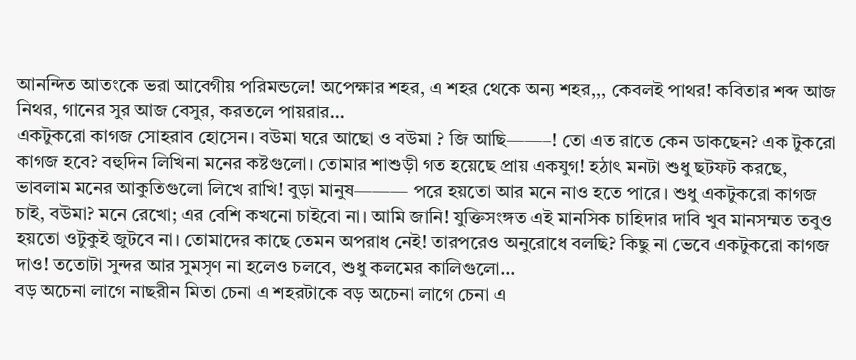আনন্দিত আতংকে ভরা আবেগীয় পরিমন্ডলে! অপেক্ষার শহর, এ শহর থেকে অন্য শহর,,, কেবলই পাথর! কবিতার শব্দ আজ নিথর, গানের সুর আজ বেসুর, করতলে পায়রার…
একটুকরো কাগজ সোহরাব হোসেন। বউমা ঘরে আছো ও বউমা ? জি আছি——–! তো এত রাতে কেন ডাকছেন? এক টুকরো কাগজ হবে? বহুদিন লিখিনা মনের কষ্টগুলো। তোমার শাশুড়ী গত হয়েছে প্রায় একযুগ! হঠাৎ মনটা শুধু ছটফট করছে, ভাবলাম মনের আকুতিগুলো লিখে রাখি! বুড়া মানুষ——— পরে হয়তো আর মনে নাও হতে পারে। শুধু একটুকরো কাগজ চাই, বউমা? মনে রেখো; এর বেশি কখনো চাইবো না। আমি জানি! যুক্তিসংঙ্গত এই মানসিক চাহিদার দাবি খুব মানসম্মত তবুও হয়তো ওটুকুই জুটবে না। তোমাদের কাছে তেমন অপরাধ নেই! তারপরেও অনুরোধে বলছি? কিছু না ভেবে একটুকরো কাগজ দাও! ততোটা সুন্দর আর সুমসৃণ না হলেও চলবে, শুধু কলমের কালিগুলো…
বড় অচেনা লাগে নাছরীন মিতা চেনা এ শহরটাকে বড় অচেনা লাগে চেনা এ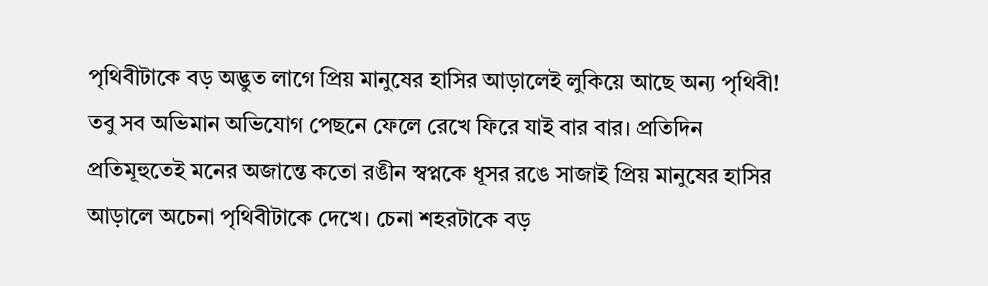পৃথিবীটাকে বড় অদ্ভুত লাগে প্রিয় মানুষের হাসির আড়ালেই লুকিয়ে আছে অন্য পৃথিবী! তবু সব অভিমান অভিযোগ পেছনে ফেলে রেখে ফিরে যাই বার বার। প্রতিদিন প্রতিমূহুতেই মনের অজান্তে কতো রঙীন স্বপ্নকে ধূসর রঙে সাজাই প্রিয় মানুষের হাসির আড়ালে অচেনা পৃথিবীটাকে দেখে। চেনা শহরটাকে বড়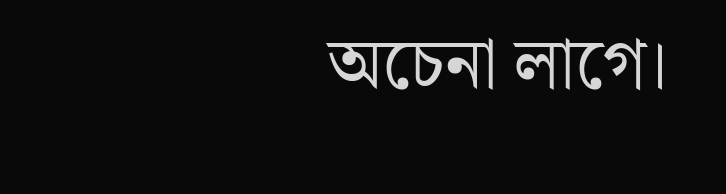অচেনা লাগে।